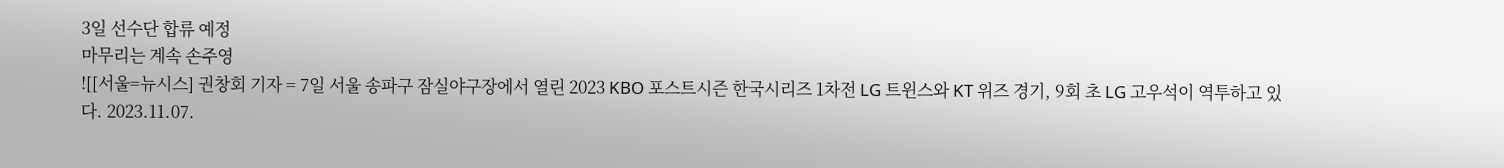3일 선수단 합류 예정
마무리는 계속 손주영
![[서울=뉴시스] 권창회 기자 = 7일 서울 송파구 잠실야구장에서 열린 2023 KBO 포스트시즌 한국시리즈 1차전 LG 트윈스와 KT 위즈 경기, 9회 초 LG 고우석이 역투하고 있다. 2023.11.07.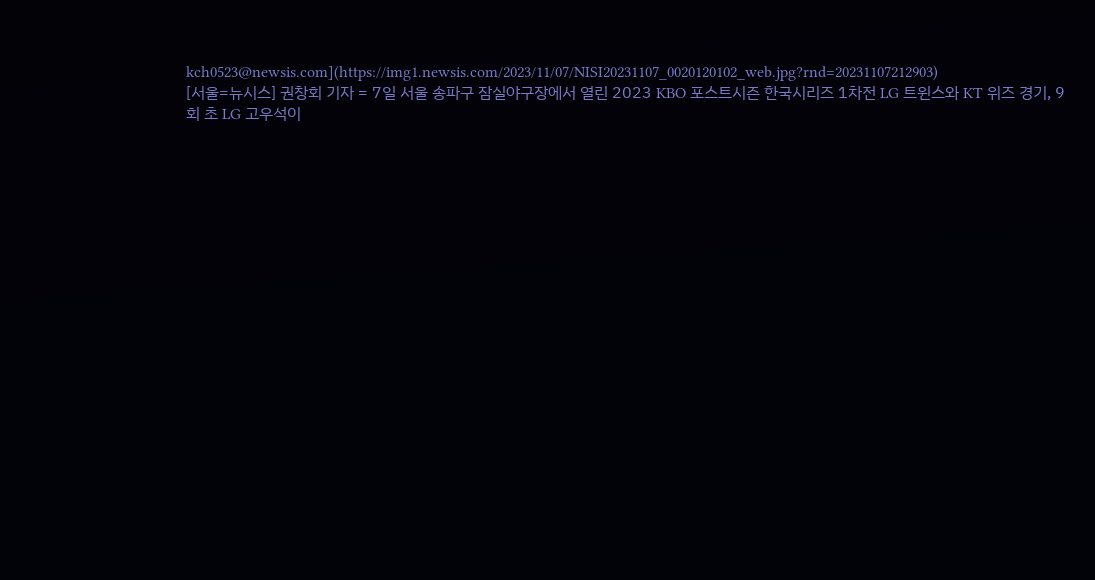kch0523@newsis.com](https://img1.newsis.com/2023/11/07/NISI20231107_0020120102_web.jpg?rnd=20231107212903)
[서울=뉴시스] 권창회 기자 = 7일 서울 송파구 잠실야구장에서 열린 2023 KBO 포스트시즌 한국시리즈 1차전 LG 트윈스와 KT 위즈 경기, 9회 초 LG 고우석이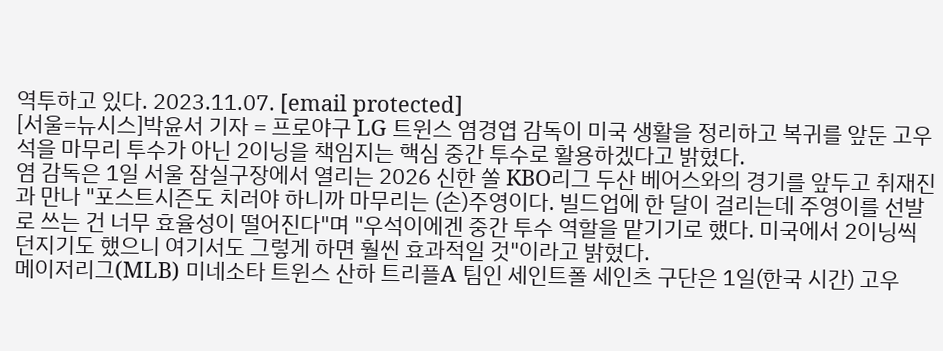역투하고 있다. 2023.11.07. [email protected]
[서울=뉴시스]박윤서 기자 = 프로야구 LG 트윈스 염경엽 감독이 미국 생활을 정리하고 복귀를 앞둔 고우석을 마무리 투수가 아닌 2이닝을 책임지는 핵심 중간 투수로 활용하겠다고 밝혔다.
염 감독은 1일 서울 잠실구장에서 열리는 2026 신한 쏠 KBO리그 두산 베어스와의 경기를 앞두고 취재진과 만나 "포스트시즌도 치러야 하니까 마무리는 (손)주영이다. 빌드업에 한 달이 걸리는데 주영이를 선발로 쓰는 건 너무 효율성이 떨어진다"며 "우석이에겐 중간 투수 역할을 맡기기로 했다. 미국에서 2이닝씩 던지기도 했으니 여기서도 그렇게 하면 훨씬 효과적일 것"이라고 밝혔다.
메이저리그(MLB) 미네소타 트윈스 산하 트리플A 팀인 세인트폴 세인츠 구단은 1일(한국 시간) 고우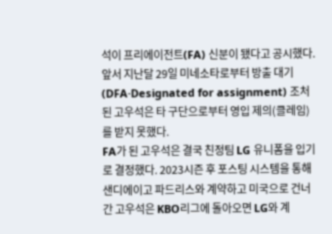석이 프리에이전트(FA) 신분이 됐다고 공시했다.
앞서 지난달 29일 미네소타로부터 방출 대기(DFA·Designated for assignment) 조처된 고우석은 타 구단으로부터 영입 제의(클레임)를 받지 못했다.
FA가 된 고우석은 결국 친정팀 LG 유니폼을 입기로 결정했다. 2023시즌 후 포스팅 시스템을 통해 샌디에이고 파드리스와 계약하고 미국으로 건너간 고우석은 KBO리그에 돌아오면 LG와 계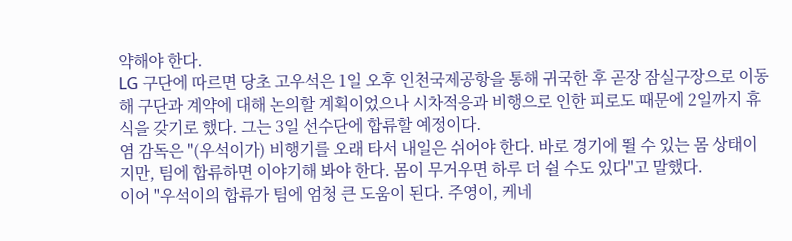약해야 한다.
LG 구단에 따르면 당초 고우석은 1일 오후 인천국제공항을 통해 귀국한 후 곧장 잠실구장으로 이동해 구단과 계약에 대해 논의할 계획이었으나 시차적응과 비행으로 인한 피로도 때문에 2일까지 휴식을 갖기로 했다. 그는 3일 선수단에 합류할 예정이다.
염 감독은 "(우석이가) 비행기를 오래 타서 내일은 쉬어야 한다. 바로 경기에 뛸 수 있는 몸 상태이지만, 팀에 합류하면 이야기해 봐야 한다. 몸이 무거우면 하루 더 쉴 수도 있다"고 말했다.
이어 "우석이의 합류가 팀에 엄청 큰 도움이 된다. 주영이, 케네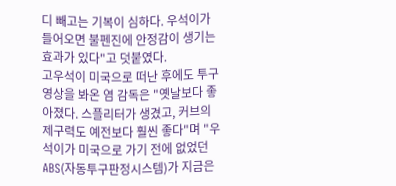디 빼고는 기복이 심하다. 우석이가 들어오면 불펜진에 안정감이 생기는 효과가 있다"고 덧붙였다.
고우석이 미국으로 떠난 후에도 투구 영상을 봐온 염 감독은 "옛날보다 좋아졌다. 스플리터가 생겼고, 커브의 제구력도 예전보다 훨씬 좋다"며 "우석이가 미국으로 가기 전에 없었던 ABS(자동투구판정시스템)가 지금은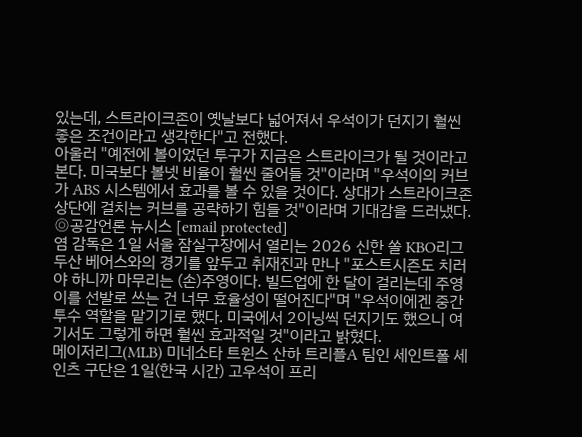있는데, 스트라이크존이 옛날보다 넓어져서 우석이가 던지기 훨씬 좋은 조건이라고 생각한다"고 전했다.
아울러 "예전에 볼이었던 투구가 지금은 스트라이크가 될 것이라고 본다. 미국보다 볼넷 비율이 훨씬 줄어들 것"이라며 "우석이의 커브가 ABS 시스템에서 효과를 볼 수 있을 것이다. 상대가 스트라이크존 상단에 걸치는 커브를 공략하기 힘들 것"이라며 기대감을 드러냈다.
◎공감언론 뉴시스 [email protected]
염 감독은 1일 서울 잠실구장에서 열리는 2026 신한 쏠 KBO리그 두산 베어스와의 경기를 앞두고 취재진과 만나 "포스트시즌도 치러야 하니까 마무리는 (손)주영이다. 빌드업에 한 달이 걸리는데 주영이를 선발로 쓰는 건 너무 효율성이 떨어진다"며 "우석이에겐 중간 투수 역할을 맡기기로 했다. 미국에서 2이닝씩 던지기도 했으니 여기서도 그렇게 하면 훨씬 효과적일 것"이라고 밝혔다.
메이저리그(MLB) 미네소타 트윈스 산하 트리플A 팀인 세인트폴 세인츠 구단은 1일(한국 시간) 고우석이 프리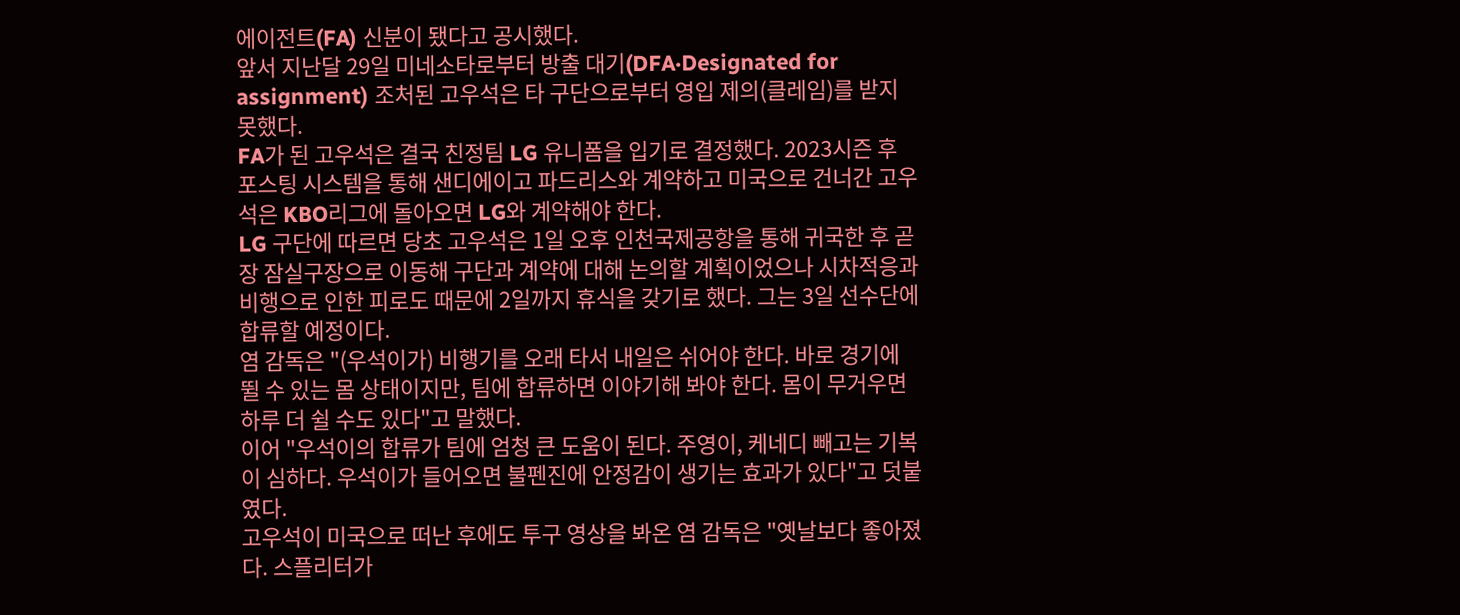에이전트(FA) 신분이 됐다고 공시했다.
앞서 지난달 29일 미네소타로부터 방출 대기(DFA·Designated for assignment) 조처된 고우석은 타 구단으로부터 영입 제의(클레임)를 받지 못했다.
FA가 된 고우석은 결국 친정팀 LG 유니폼을 입기로 결정했다. 2023시즌 후 포스팅 시스템을 통해 샌디에이고 파드리스와 계약하고 미국으로 건너간 고우석은 KBO리그에 돌아오면 LG와 계약해야 한다.
LG 구단에 따르면 당초 고우석은 1일 오후 인천국제공항을 통해 귀국한 후 곧장 잠실구장으로 이동해 구단과 계약에 대해 논의할 계획이었으나 시차적응과 비행으로 인한 피로도 때문에 2일까지 휴식을 갖기로 했다. 그는 3일 선수단에 합류할 예정이다.
염 감독은 "(우석이가) 비행기를 오래 타서 내일은 쉬어야 한다. 바로 경기에 뛸 수 있는 몸 상태이지만, 팀에 합류하면 이야기해 봐야 한다. 몸이 무거우면 하루 더 쉴 수도 있다"고 말했다.
이어 "우석이의 합류가 팀에 엄청 큰 도움이 된다. 주영이, 케네디 빼고는 기복이 심하다. 우석이가 들어오면 불펜진에 안정감이 생기는 효과가 있다"고 덧붙였다.
고우석이 미국으로 떠난 후에도 투구 영상을 봐온 염 감독은 "옛날보다 좋아졌다. 스플리터가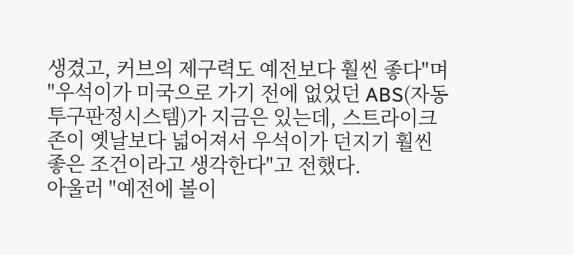생겼고, 커브의 제구력도 예전보다 훨씬 좋다"며 "우석이가 미국으로 가기 전에 없었던 ABS(자동투구판정시스템)가 지금은 있는데, 스트라이크존이 옛날보다 넓어져서 우석이가 던지기 훨씬 좋은 조건이라고 생각한다"고 전했다.
아울러 "예전에 볼이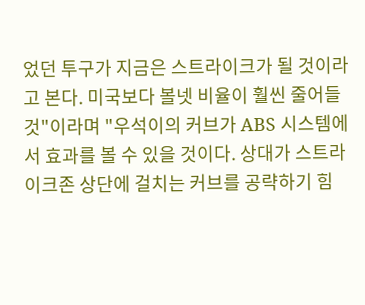었던 투구가 지금은 스트라이크가 될 것이라고 본다. 미국보다 볼넷 비율이 훨씬 줄어들 것"이라며 "우석이의 커브가 ABS 시스템에서 효과를 볼 수 있을 것이다. 상대가 스트라이크존 상단에 걸치는 커브를 공략하기 힘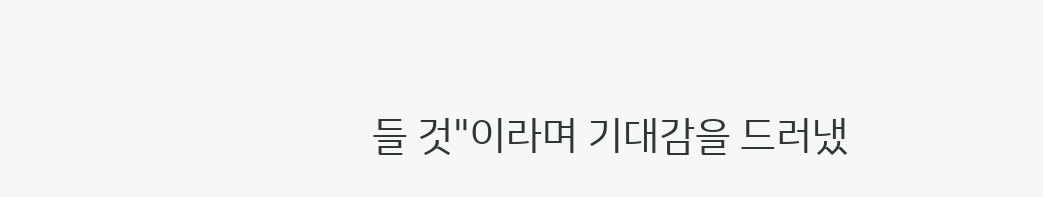들 것"이라며 기대감을 드러냈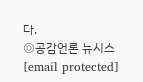다.
◎공감언론 뉴시스 [email protected]